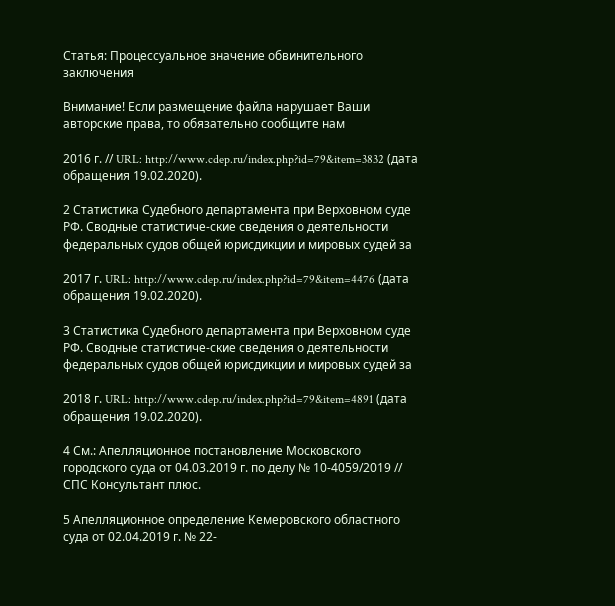Статья: Процессуальное значение обвинительного заключения

Внимание! Если размещение файла нарушает Ваши авторские права, то обязательно сообщите нам

2016 г. // URL: http://www.cdep.ru/index.php?id=79&item=3832 (дата обращения 19.02.2020).

2 Статистика Судебного департамента при Верховном суде РФ. Сводные статистиче-ские сведения о деятельности федеральных судов общей юрисдикции и мировых судей за

2017 г. URL: http://www.cdep.ru/index.php?id=79&item=4476 (дата обращения 19.02.2020).

3 Статистика Судебного департамента при Верховном суде РФ. Сводные статистиче-ские сведения о деятельности федеральных судов общей юрисдикции и мировых судей за

2018 г. URL: http://www.cdep.ru/index.php?id=79&item=4891 (дата обращения 19.02.2020).

4 См.: Апелляционное постановление Московского городского суда от 04.03.2019 г. по делу № 10-4059/2019 // СПС Консультант плюс.

5 Апелляционное определение Кемеровского областного суда от 02.04.2019 г. № 22-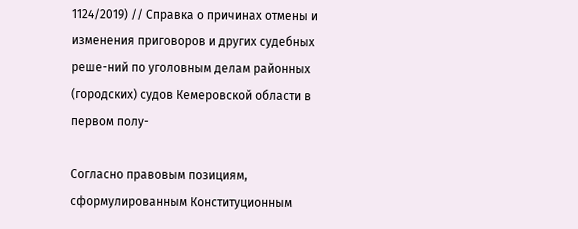1124/2019) // Справка о причинах отмены и изменения приговоров и других судебных реше-ний по уголовным делам районных (городских) судов Кемеровской области в первом полу-

Согласно правовым позициям, сформулированным Конституционным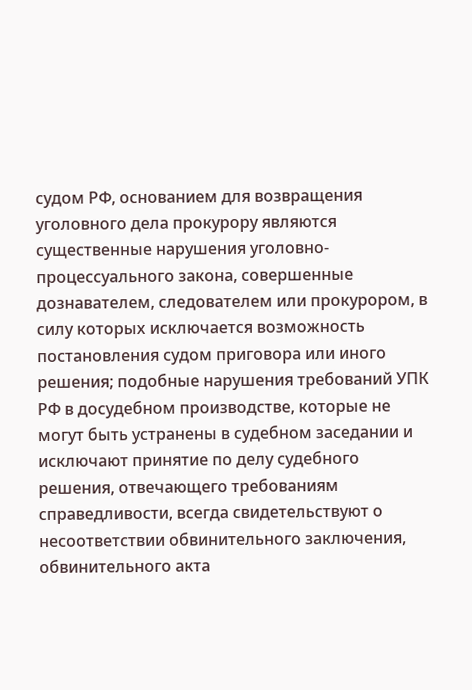судом РФ, основанием для возвращения уголовного дела прокурору являются существенные нарушения уголовно-процессуального закона, совершенные дознавателем, следователем или прокурором, в силу которых исключается возможность постановления судом приговора или иного решения; подобные нарушения требований УПК РФ в досудебном производстве, которые не могут быть устранены в судебном заседании и исключают принятие по делу судебного решения, отвечающего требованиям справедливости, всегда свидетельствуют о несоответствии обвинительного заключения, обвинительного акта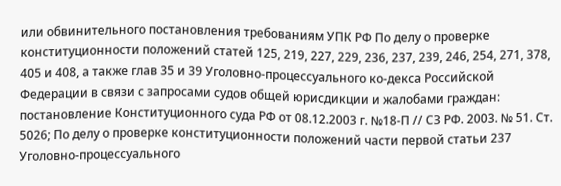или обвинительного постановления требованиям УПК РФ По делу о проверке конституционности положений статей 125, 219, 227, 229, 236, 237, 239, 246, 254, 271, 378, 405 и 408, а также глав 35 и 39 Уголовно-процессуального ко-декса Российской Федерации в связи с запросами судов общей юрисдикции и жалобами граждан: постановление Конституционного суда РФ от 08.12.2003 г. №18-П // СЗ РФ. 2003. № 51. Ст. 5026; По делу о проверке конституционности положений части первой статьи 237 Уголовно-процессуального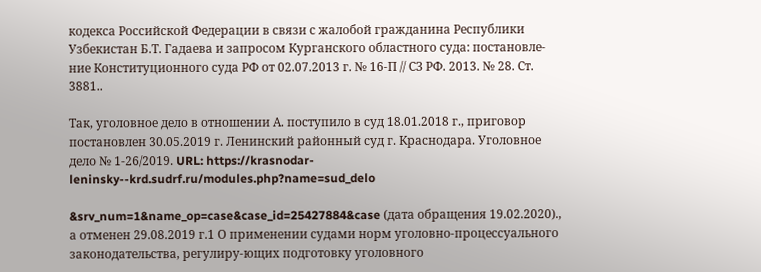кодекса Российской Федерации в связи с жалобой гражданина Республики Узбекистан Б.Т. Гадаева и запросом Курганского областного суда: постановле-ние Конституционного суда РФ от 02.07.2013 г. № 16-П // СЗ РФ. 2013. № 28. Ст. 3881..

Так, уголовное дело в отношении А. поступило в суд 18.01.2018 г., приговор постановлен 30.05.2019 г. Ленинский районный суд г. Краснодара. Уголовное дело № 1-26/2019. URL: https://krasnodar-leninsky--krd.sudrf.ru/modules.php?name=sud_delo

&srv_num=1&name_op=case&case_id=25427884&case (дата обращения 19.02.2020)., а отменен 29.08.2019 г.1 О применении судами норм уголовно-процессуального законодательства, регулиру-ющих подготовку уголовного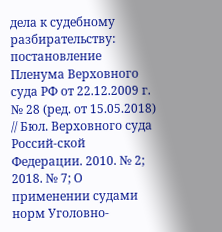дела к судебному разбирательству: постановление Пленума Верховного суда РФ от 22.12.2009 г. № 28 (ред. от 15.05.2018) // Бюл. Верховного суда Россий-ской Федерации. 2010. № 2; 2018. № 7; О применении судами норм Уголовно-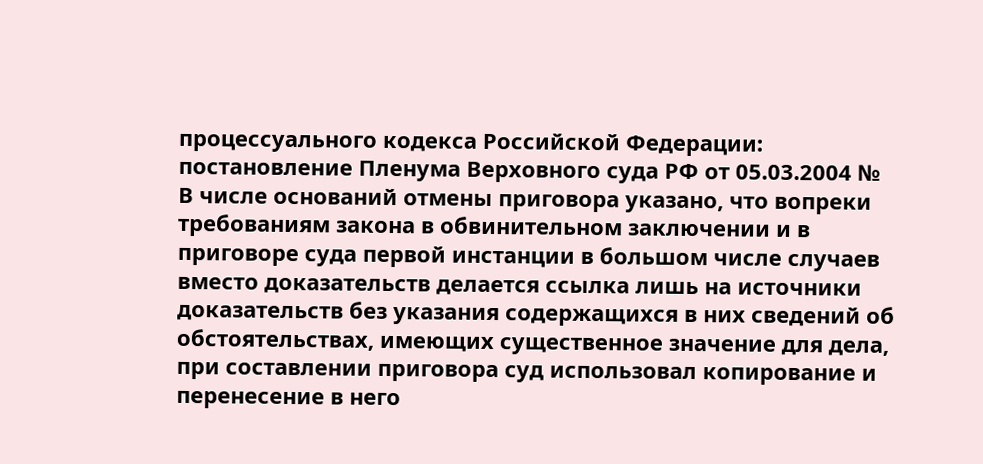процессуального кодекса Российской Федерации: постановление Пленума Верховного суда РФ от 05.03.2004 № В числе оснований отмены приговора указано, что вопреки требованиям закона в обвинительном заключении и в приговоре суда первой инстанции в большом числе случаев вместо доказательств делается ссылка лишь на источники доказательств без указания содержащихся в них сведений об обстоятельствах, имеющих существенное значение для дела, при составлении приговора суд использовал копирование и перенесение в него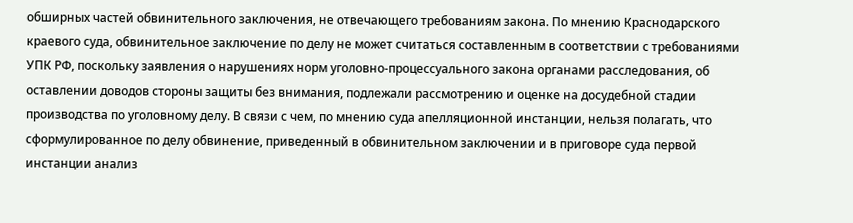обширных частей обвинительного заключения, не отвечающего требованиям закона. По мнению Краснодарского краевого суда, обвинительное заключение по делу не может считаться составленным в соответствии с требованиями УПК РФ, поскольку заявления о нарушениях норм уголовно-процессуального закона органами расследования, об оставлении доводов стороны защиты без внимания, подлежали рассмотрению и оценке на досудебной стадии производства по уголовному делу. В связи с чем, по мнению суда апелляционной инстанции, нельзя полагать, что сформулированное по делу обвинение, приведенный в обвинительном заключении и в приговоре суда первой инстанции анализ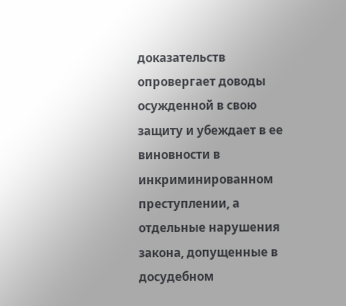доказательств опровергает доводы осужденной в свою защиту и убеждает в ее виновности в инкриминированном преступлении, а отдельные нарушения закона, допущенные в досудебном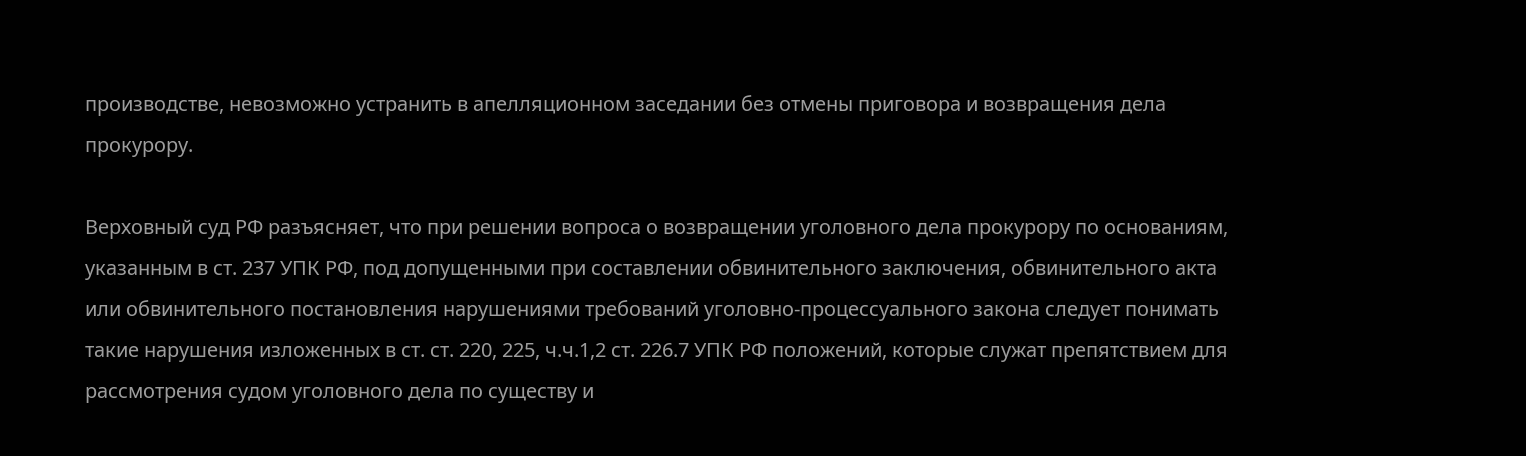производстве, невозможно устранить в апелляционном заседании без отмены приговора и возвращения дела прокурору.

Верховный суд РФ разъясняет, что при решении вопроса о возвращении уголовного дела прокурору по основаниям, указанным в ст. 237 УПК РФ, под допущенными при составлении обвинительного заключения, обвинительного акта или обвинительного постановления нарушениями требований уголовно-процессуального закона следует понимать такие нарушения изложенных в ст. ст. 220, 225, ч.ч.1,2 ст. 226.7 УПК РФ положений, которые служат препятствием для рассмотрения судом уголовного дела по существу и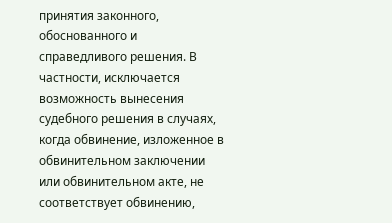принятия законного, обоснованного и справедливого решения. В частности, исключается возможность вынесения судебного решения в случаях, когда обвинение, изложенное в обвинительном заключении или обвинительном акте, не соответствует обвинению,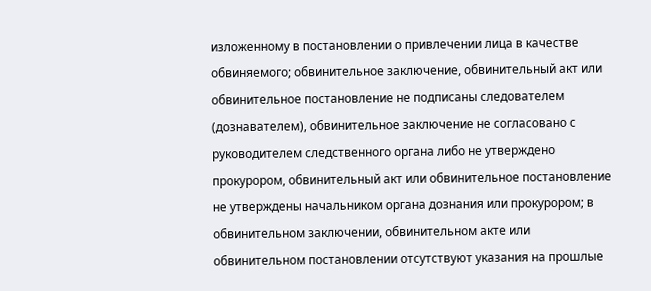изложенному в постановлении о привлечении лица в качестве обвиняемого; обвинительное заключение, обвинительный акт или обвинительное постановление не подписаны следователем (дознавателем), обвинительное заключение не согласовано с руководителем следственного органа либо не утверждено прокурором, обвинительный акт или обвинительное постановление не утверждены начальником органа дознания или прокурором; в обвинительном заключении, обвинительном акте или обвинительном постановлении отсутствуют указания на прошлые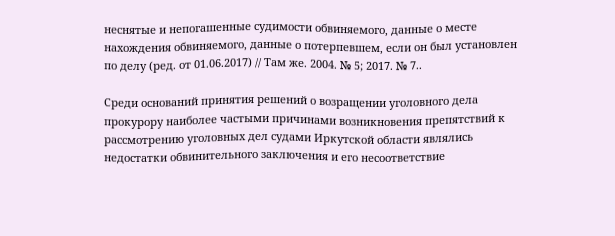неснятые и непогашенные судимости обвиняемого, данные о месте нахождения обвиняемого, данные о потерпевшем, если он был установлен по делу (ред. от 01.06.2017) // Там же. 2004. № 5; 2017. № 7..

Среди оснований принятия решений о возращении уголовного дела прокурору наиболее частыми причинами возникновения препятствий к рассмотрению уголовных дел судами Иркутской области являлись недостатки обвинительного заключения и его несоответствие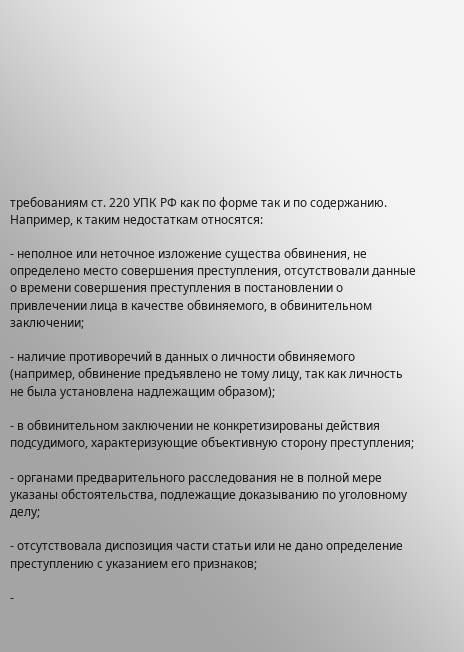требованиям ст. 220 УПК РФ как по форме так и по содержанию. Например, к таким недостаткам относятся:

- неполное или неточное изложение существа обвинения, не определено место совершения преступления, отсутствовали данные о времени совершения преступления в постановлении о привлечении лица в качестве обвиняемого, в обвинительном заключении;

- наличие противоречий в данных о личности обвиняемого (например, обвинение предъявлено не тому лицу, так как личность не была установлена надлежащим образом);

- в обвинительном заключении не конкретизированы действия подсудимого, характеризующие объективную сторону преступления;

- органами предварительного расследования не в полной мере указаны обстоятельства, подлежащие доказыванию по уголовному делу;

- отсутствовала диспозиция части статьи или не дано определение преступлению с указанием его признаков;

-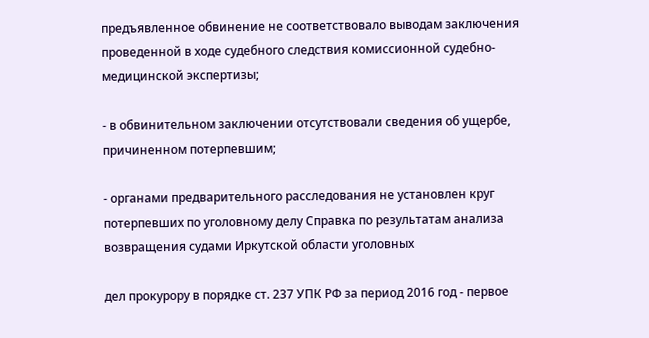предъявленное обвинение не соответствовало выводам заключения проведенной в ходе судебного следствия комиссионной судебно-медицинской экспертизы;

- в обвинительном заключении отсутствовали сведения об ущербе, причиненном потерпевшим;

- органами предварительного расследования не установлен круг потерпевших по уголовному делу Справка по результатам анализа возвращения судами Иркутской области уголовных

дел прокурору в порядке ст. 237 УПК РФ за период 2016 год - первое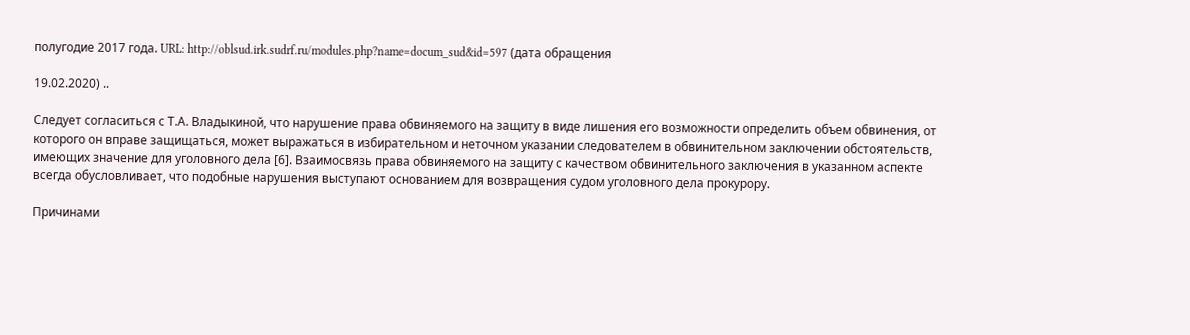полугодие 2017 года. URL: http://oblsud.irk.sudrf.ru/modules.php?name=docum_sud&id=597 (дата обращения

19.02.2020) ..

Следует согласиться с Т.А. Владыкиной, что нарушение права обвиняемого на защиту в виде лишения его возможности определить объем обвинения, от которого он вправе защищаться, может выражаться в избирательном и неточном указании следователем в обвинительном заключении обстоятельств, имеющих значение для уголовного дела [6]. Взаимосвязь права обвиняемого на защиту с качеством обвинительного заключения в указанном аспекте всегда обусловливает, что подобные нарушения выступают основанием для возвращения судом уголовного дела прокурору.

Причинами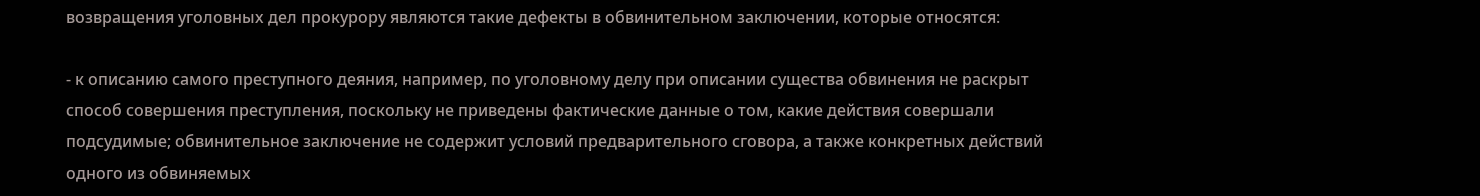возвращения уголовных дел прокурору являются такие дефекты в обвинительном заключении, которые относятся:

- к описанию самого преступного деяния, например, по уголовному делу при описании существа обвинения не раскрыт способ совершения преступления, поскольку не приведены фактические данные о том, какие действия совершали подсудимые; обвинительное заключение не содержит условий предварительного сговора, а также конкретных действий одного из обвиняемых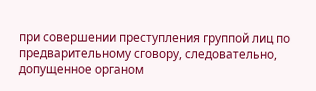при совершении преступления группой лиц по предварительному сговору, следовательно, допущенное органом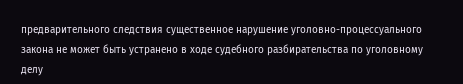предварительного следствия существенное нарушение уголовно-процессуального закона не может быть устранено в ходе судебного разбирательства по уголовному делу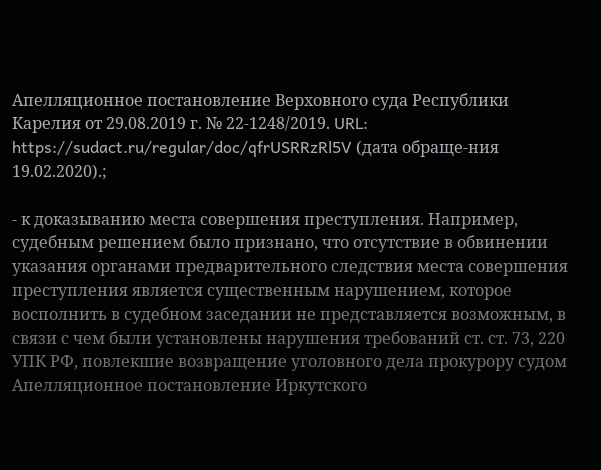Апелляционное постановление Верховного суда Республики Карелия от 29.08.2019 г. № 22-1248/2019. URL: https://sudact.ru/regular/doc/qfrUSRRzRl5V (дата обраще-ния 19.02.2020).;

- к доказыванию места совершения преступления. Например, судебным решением было признано, что отсутствие в обвинении указания органами предварительного следствия места совершения преступления является существенным нарушением, которое восполнить в судебном заседании не представляется возможным, в связи с чем были установлены нарушения требований ст. ст. 73, 220 УПК РФ, повлекшие возвращение уголовного дела прокурору судом Апелляционное постановление Иркутского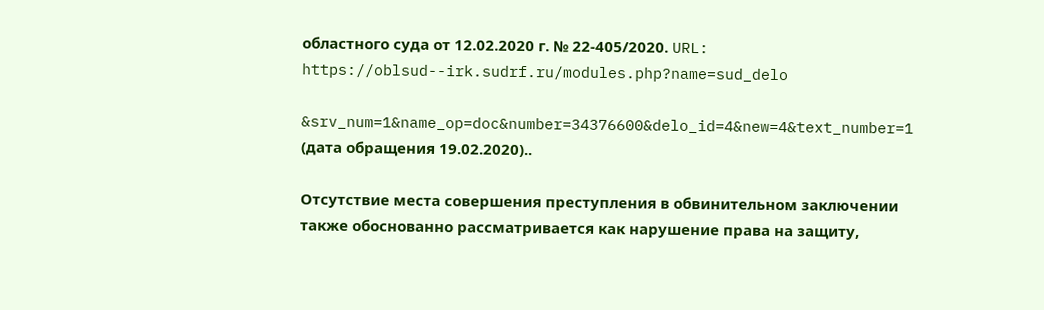областного суда от 12.02.2020 г. № 22-405/2020. URL: https://oblsud--irk.sudrf.ru/modules.php?name=sud_delo

&srv_num=1&name_op=doc&number=34376600&delo_id=4&new=4&text_number=1 (дата обращения 19.02.2020)..

Отсутствие места совершения преступления в обвинительном заключении также обоснованно рассматривается как нарушение права на защиту,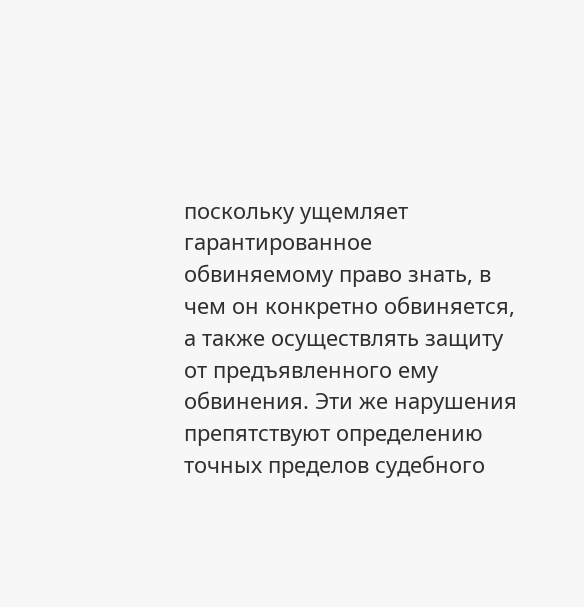поскольку ущемляет гарантированное обвиняемому право знать, в чем он конкретно обвиняется, а также осуществлять защиту от предъявленного ему обвинения. Эти же нарушения препятствуют определению точных пределов судебного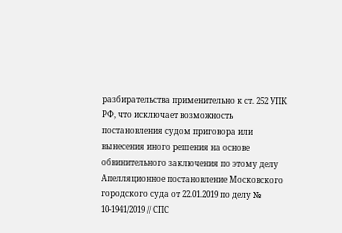разбирательства применительно к ст. 252 УПК РФ, что исключает возможность постановления судом приговора или вынесения иного решения на основе обвинительного заключения по этому делу Апелляционное постановление Московского городского суда от 22.01.2019 по делу № 10-1941/2019 // СПС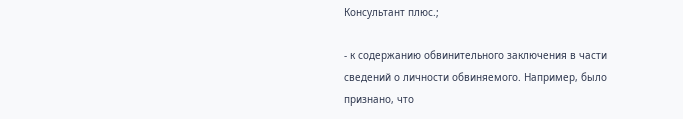Консультант плюс.;

- к содержанию обвинительного заключения в части сведений о личности обвиняемого. Например, было признано, что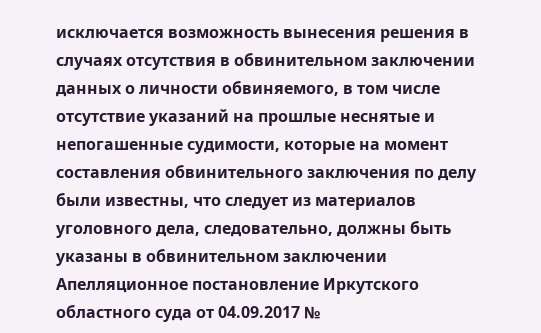исключается возможность вынесения решения в случаях отсутствия в обвинительном заключении данных о личности обвиняемого, в том числе отсутствие указаний на прошлые неснятые и непогашенные судимости, которые на момент составления обвинительного заключения по делу были известны, что следует из материалов уголовного дела, следовательно, должны быть указаны в обвинительном заключении Апелляционное постановление Иркутского областного суда от 04.09.2017 №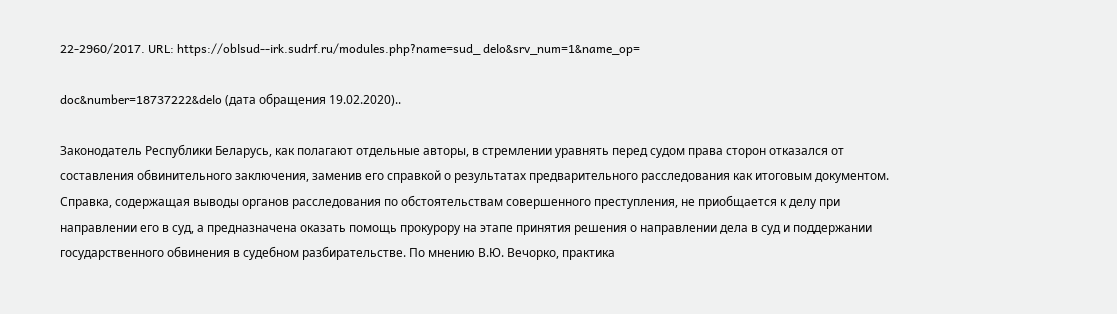22-2960/2017. URL: https://oblsud--irk.sudrf.ru/modules.php?name=sud_ delo&srv_num=1&name_op=

doc&number=18737222&delo (дата обращения 19.02.2020)..

Законодатель Республики Беларусь, как полагают отдельные авторы, в стремлении уравнять перед судом права сторон отказался от составления обвинительного заключения, заменив его справкой о результатах предварительного расследования как итоговым документом. Справка, содержащая выводы органов расследования по обстоятельствам совершенного преступления, не приобщается к делу при направлении его в суд, а предназначена оказать помощь прокурору на этапе принятия решения о направлении дела в суд и поддержании государственного обвинения в судебном разбирательстве. По мнению В.Ю. Вечорко, практика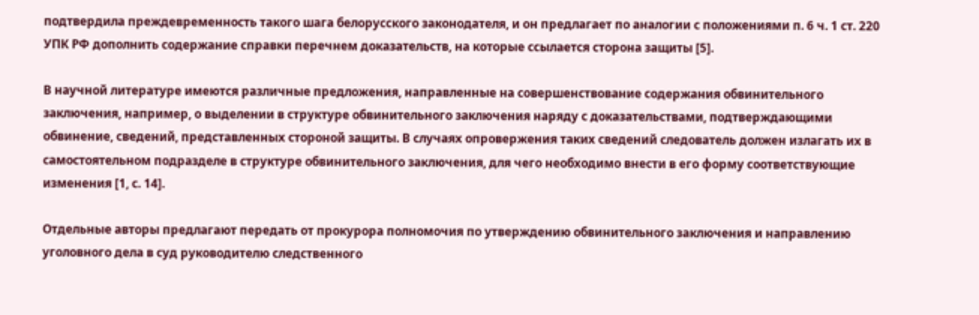подтвердила преждевременность такого шага белорусского законодателя, и он предлагает по аналогии с положениями п. 6 ч. 1 ст. 220 УПК РФ дополнить содержание справки перечнем доказательств, на которые ссылается сторона защиты [5].

В научной литературе имеются различные предложения, направленные на совершенствование содержания обвинительного заключения, например, о выделении в структуре обвинительного заключения наряду с доказательствами, подтверждающими обвинение, сведений, представленных стороной защиты. В случаях опровержения таких сведений следователь должен излагать их в самостоятельном подразделе в структуре обвинительного заключения, для чего необходимо внести в его форму соответствующие изменения [1, с. 14].

Отдельные авторы предлагают передать от прокурора полномочия по утверждению обвинительного заключения и направлению уголовного дела в суд руководителю следственного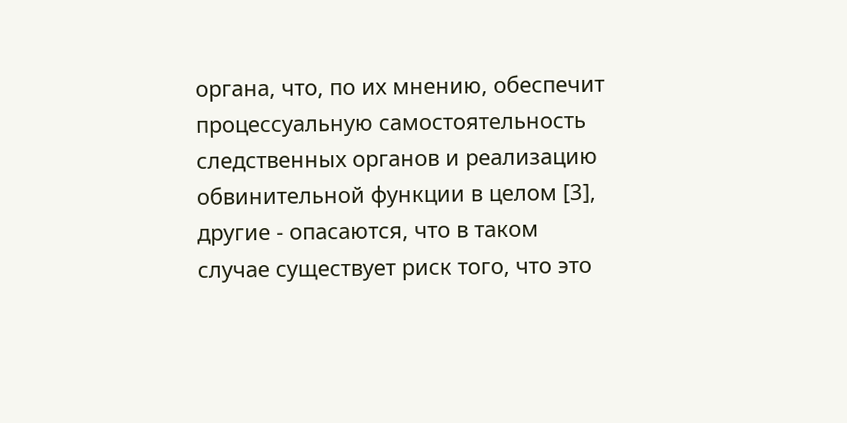органа, что, по их мнению, обеспечит процессуальную самостоятельность следственных органов и реализацию обвинительной функции в целом [3], другие - опасаются, что в таком случае существует риск того, что это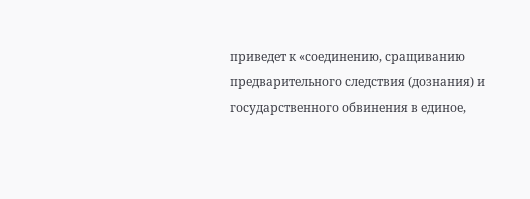приведет к «соединению, сращиванию предварительного следствия (дознания) и государственного обвинения в единое,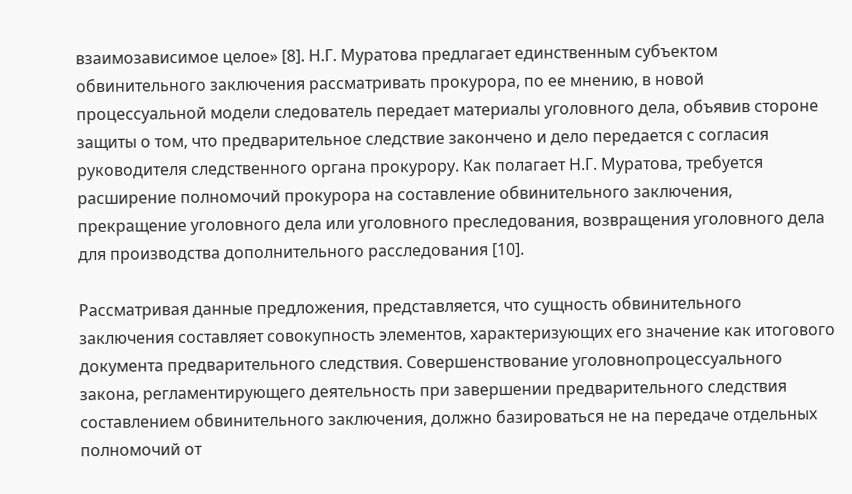взаимозависимое целое» [8]. Н.Г. Муратова предлагает единственным субъектом обвинительного заключения рассматривать прокурора, по ее мнению, в новой процессуальной модели следователь передает материалы уголовного дела, объявив стороне защиты о том, что предварительное следствие закончено и дело передается с согласия руководителя следственного органа прокурору. Как полагает Н.Г. Муратова, требуется расширение полномочий прокурора на составление обвинительного заключения, прекращение уголовного дела или уголовного преследования, возвращения уголовного дела для производства дополнительного расследования [10].

Рассматривая данные предложения, представляется, что сущность обвинительного заключения составляет совокупность элементов, характеризующих его значение как итогового документа предварительного следствия. Совершенствование уголовнопроцессуального закона, регламентирующего деятельность при завершении предварительного следствия составлением обвинительного заключения, должно базироваться не на передаче отдельных полномочий от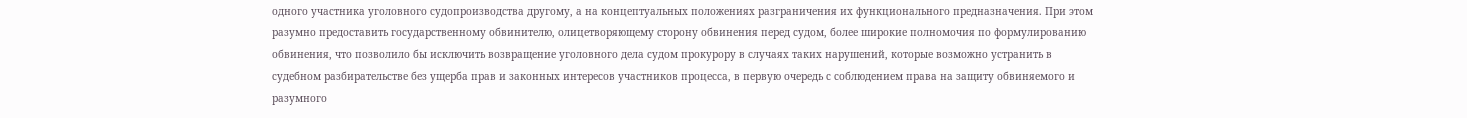одного участника уголовного судопроизводства другому, а на концептуальных положениях разграничения их функционального предназначения. При этом разумно предоставить государственному обвинителю, олицетворяющему сторону обвинения перед судом, более широкие полномочия по формулированию обвинения, что позволило бы исключить возвращение уголовного дела судом прокурору в случаях таких нарушений, которые возможно устранить в судебном разбирательстве без ущерба прав и законных интересов участников процесса, в первую очередь с соблюдением права на защиту обвиняемого и разумного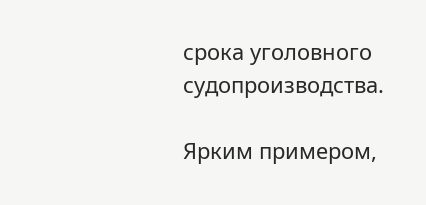срока уголовного судопроизводства.

Ярким примером,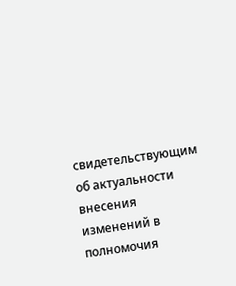свидетельствующим об актуальности внесения изменений в полномочия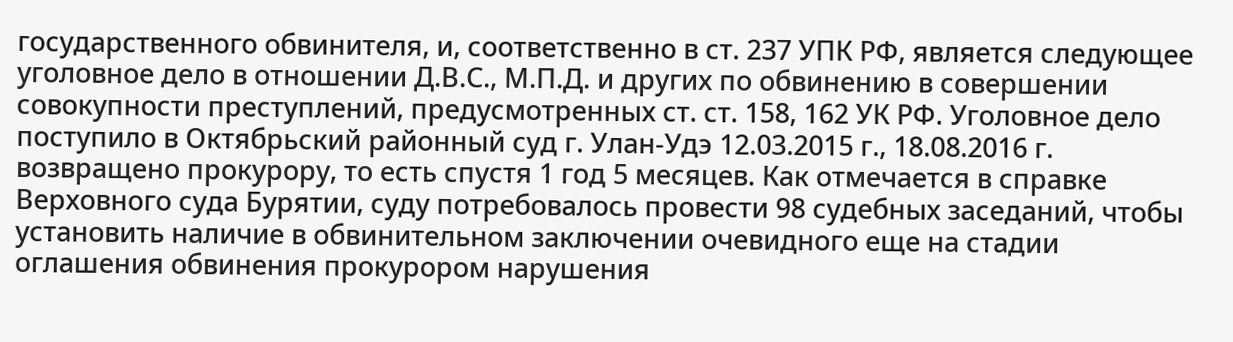государственного обвинителя, и, соответственно в ст. 237 УПК РФ, является следующее уголовное дело в отношении Д.В.С., М.П.Д. и других по обвинению в совершении совокупности преступлений, предусмотренных ст. ст. 158, 162 УК РФ. Уголовное дело поступило в Октябрьский районный суд г. Улан-Удэ 12.03.2015 г., 18.08.2016 г. возвращено прокурору, то есть спустя 1 год 5 месяцев. Как отмечается в справке Верховного суда Бурятии, суду потребовалось провести 98 судебных заседаний, чтобы установить наличие в обвинительном заключении очевидного еще на стадии оглашения обвинения прокурором нарушения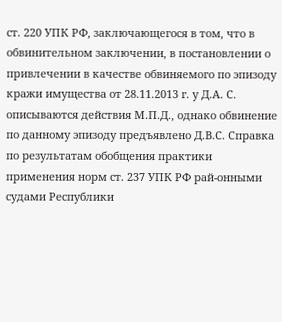ст. 220 УПК РФ, заключающегося в том, что в обвинительном заключении, в постановлении о привлечении в качестве обвиняемого по эпизоду кражи имущества от 28.11.2013 г. у Д.А. С. описываются действия М.П.Д., однако обвинение по данному эпизоду предъявлено Д.В.С. Справка по результатам обобщения практики применения норм ст. 237 УПК РФ рай-онными судами Республики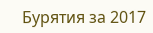Бурятия за 2017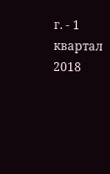г. - 1 квартал 2018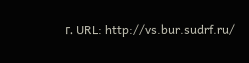г. URL: http://vs.bur.sudrf.ru/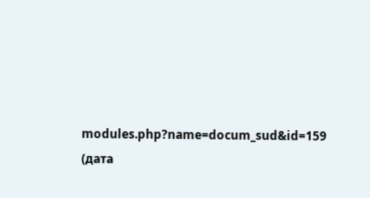modules.php?name=docum_sud&id=159 (дата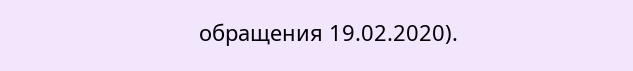обращения 19.02.2020).